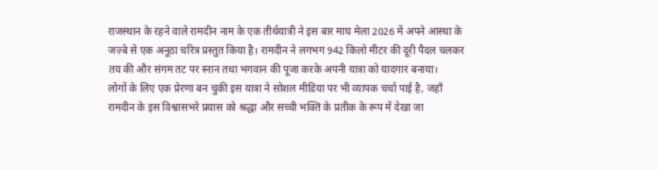राजस्थान के रहने वाले रामदीन नाम के एक तीर्थयात्री ने इस बार माघ मेला 2026 में अपने आस्था के जज़्बे से एक अनूठा चरित्र प्रस्तुत किया है। रामदीन ने लगभग 942 किलो मीटर की दूरी पैदल चलकर तय की और संगम तट पर स्नान तथा भगवान की पूजा करके अपनी यात्रा को यादगार बनाया।
लोगों के लिए एक प्रेरणा बन चुकी इस यात्रा ने सोशल मीडिया पर भी व्यापक चर्चा पाई है, जहाँ रामदीन के इस विश्वासभरे प्रयास को श्रद्धा और सच्ची भक्ति के प्रतीक के रूप में देखा जा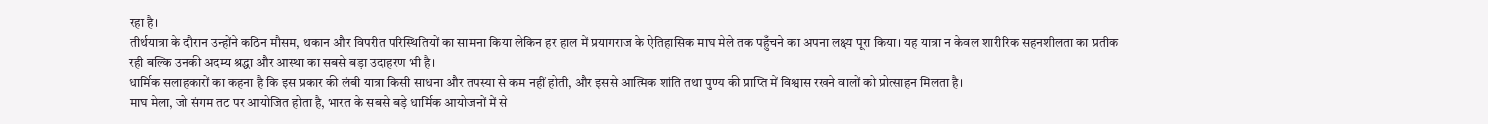रहा है।
तीर्थयात्रा के दौरान उन्होंने कठिन मौसम, थकान और विपरीत परिस्थितियों का सामना किया लेकिन हर हाल में प्रयागराज के ऐतिहासिक माघ मेले तक पहुँचने का अपना लक्ष्य पूरा किया। यह यात्रा न केवल शारीरिक सहनशीलता का प्रतीक रही बल्कि उनकी अदम्य श्रद्धा और आस्था का सबसे बड़ा उदाहरण भी है।
धार्मिक सलाहकारों का कहना है कि इस प्रकार की लंबी यात्रा किसी साधना और तपस्या से कम नहीं होती, और इससे आत्मिक शांति तथा पुण्य की प्राप्ति में विश्वास रखने वालों को प्रोत्साहन मिलता है।
माघ मेला, जो संगम तट पर आयोजित होता है, भारत के सबसे बड़े धार्मिक आयोजनों में से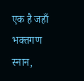एक है जहाँ भक्तगण स्नान,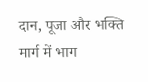दान, पूजा और भक्ति मार्ग में भाग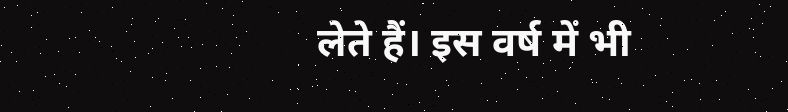लेते हैं। इस वर्ष में भी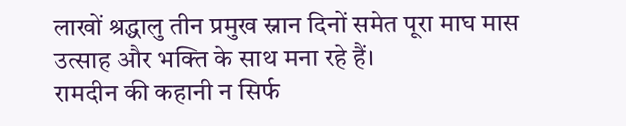लाखों श्रद्धालु तीन प्रमुख स्नान दिनों समेत पूरा माघ मास उत्साह और भक्ति के साथ मना रहे हैं।
रामदीन की कहानी न सिर्फ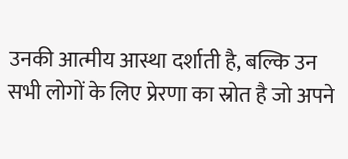उनकी आत्मीय आस्था दर्शाती है, बल्कि उन सभी लोगों के लिए प्रेरणा का स्रोत है जो अपने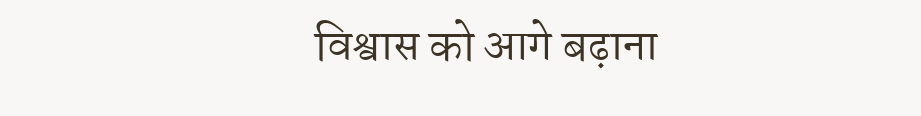विश्वास को आगे बढ़ाना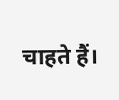चाहते हैं।